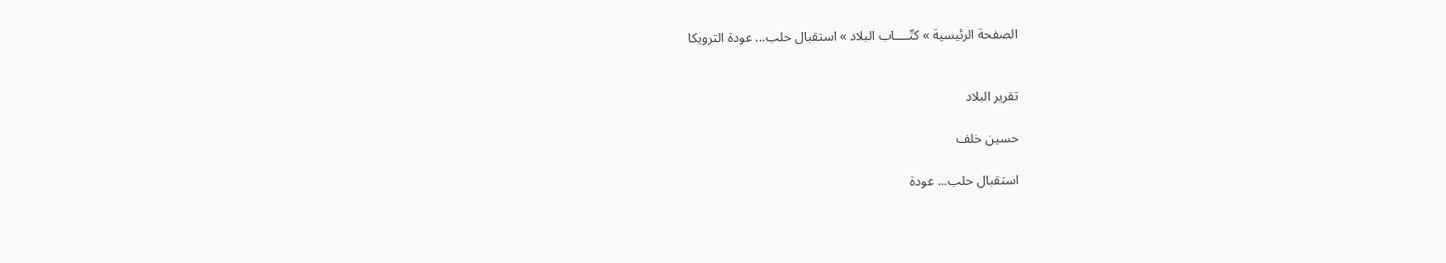الصفحة الرئيسية » كتّــــاب البلاد » استقبال حلب... عودة الترويكا


تقرير البلاد

حسين خلف

استقبال حلب... عودة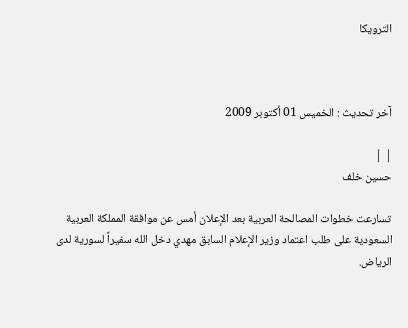الترويكا



آخر تحديث : الخميس 01 أكتوبر 2009

| |
حسين خلف

تسارعت خطوات المصالحة العربية بعد الإعلان أمس عن موافقة المملكة العربية السعودية على طلب اعتماد وزير الإعلام السابق مهدي دخل الله سفيراً لسورية لدى الرياض.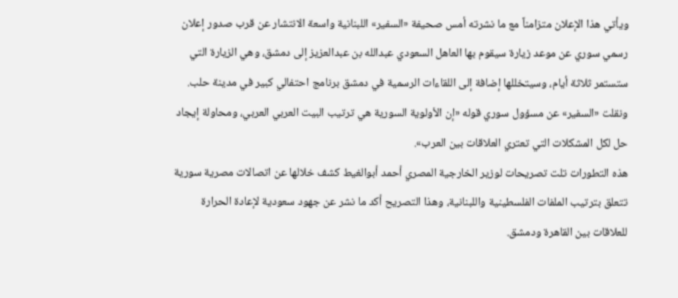ويأتي هذا الإعلان متزامناً مع ما نشرته أمس صحيفة «السفير» اللبنانية واسعة الانتشار عن قرب صدور إعلان رسمي سوري عن موعد زيارة سيقوم بها العاهل السعودي عبدالله بن عبدالعزيز إلى دمشق، وهي الزيارة التي ستستمر ثلاثة أيام، وسيتخللها إضافة إلى اللقاءات الرسمية في دمشق برنامج احتفالي كبير في مدينة حلب.
ونقلت «السفير» عن مسؤول سوري قوله «إن الأولوية السورية هي ترتيب البيت العربي العربي، ومحاولة إيجاد حل لكل المشكلات التي تعتري العلاقات بين العرب».
هذه التطورات تلت تصريحات لوزير الخارجية المصري أحمد أبوالغيط كشف خلالها عن اتصالات مصرية سورية تتعلق بترتيب الملفات الفلسطينية واللبنانية، وهذا التصريح أكد ما نشر عن جهود سعودية لإعادة الحرارة للعلاقات بين القاهرة ودمشق.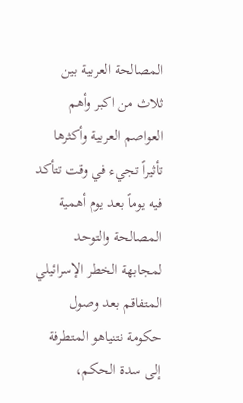المصالحة العربية بين ثلاث من اكبر وأهم العواصم العربية وأكثرها تأثيراً تجيء في وقت تتأكد فيه يوماً بعد يوم أهمية المصالحة والتوحد لمجابهة الخطر الإسرائيلي المتفاقم بعد وصول حكومة نتنياهو المتطرفة إلى سدة الحكم،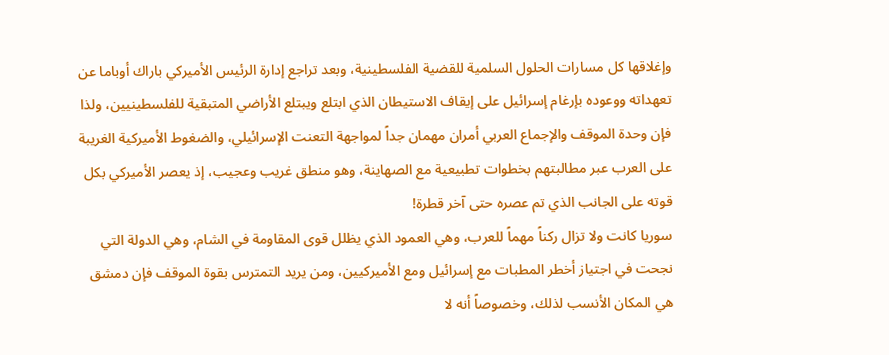وإغلاقها كل مسارات الحلول السلمية للقضية الفلسطينية، وبعد تراجع إدارة الرئيس الأميركي باراك أوباما عن تعهداته ووعوده بإرغام إسرائيل على إيقاف الاستيطان الذي ابتلع ويبتلع الأراضي المتبقية للفلسطينيين، ولذا فإن وحدة الموقف والإجماع العربي أمران مهمان جداً لمواجهة التعنت الإسرائيلي، والضغوط الأميركية الغريبة على العرب عبر مطالبتهم بخطوات تطبيعية مع الصهاينة، وهو منطق غريب وعجيب، إذ يعصر الأميركي بكل قوته على الجانب الذي تم عصره حتى آخر قطرة!
سوريا كانت ولا تزال ركناً مهماً للعرب، وهي العمود الذي يظلل قوى المقاومة في الشام، وهي الدولة التي نجحت في اجتياز أخطر المطبات مع إسرائيل ومع الأميركيين، ومن يريد التمترس بقوة الموقف فإن دمشق هي المكان الأنسب لذلك، وخصوصاً أنه لا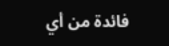فائدة من أي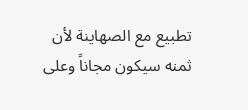تطبيع مع الصهاينة لأن ثمنه سيكون مجاناً وعلى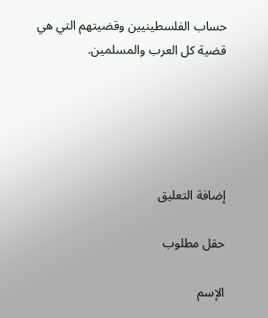حساب الفلسطينيين وقضيتهم التي هي قضية كل العرب والمسلمين.





إضافة التعليق

حقل مطلوب

الإسم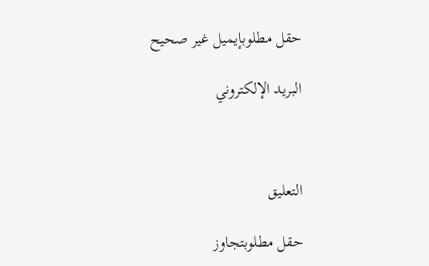حقل مطلوبإيميل غير صحيح

البريد الإلكتروني



التعليق

حقل مطلوبتجاوز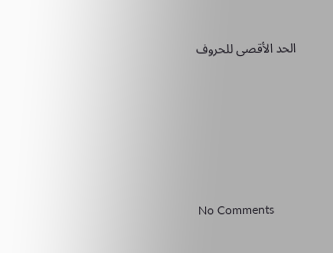الحد الأقصى للحروف






No Comments